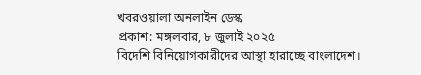খবরওয়ালা অনলাইন ডেস্ক
প্রকাশ: মঙ্গলবার, ৮ জুলাই ২০২৫
বিদেশি বিনিয়োগকারীদের আস্থা হারাচ্ছে বাংলাদেশ।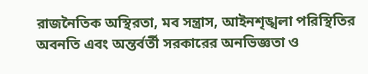রাজনৈতিক অস্থিরতা, মব সন্ত্রাস, আইনশৃঙ্খলা পরিস্থিতির অবনতি এবং অন্তর্বর্তী সরকারের অনভিজ্ঞতা ও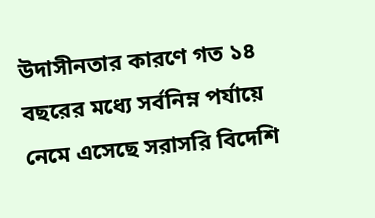উদাসীনতার কারণে গত ১৪ বছরের মধ্যে সর্বনিম্ন পর্যায়ে নেমে এসেছে সরাসরি বিদেশি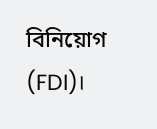বিনিয়োগ (FDI)।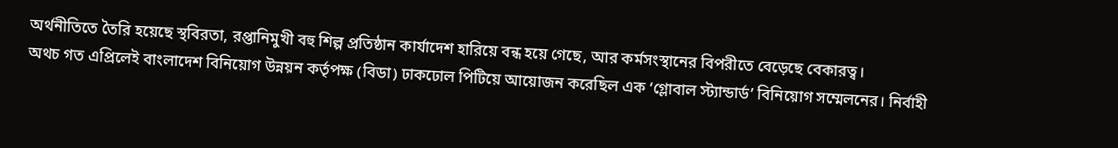অর্থনীতিতে তৈরি হয়েছে স্থবিরতা, রপ্তানিমুখী বহু শিল্প প্রতিষ্ঠান কার্যাদেশ হারিয়ে বন্ধ হয়ে গেছে, আর কর্মসংস্থানের বিপরীতে বেড়েছে বেকারত্ব।
অথচ গত এপ্রিলেই বাংলাদেশ বিনিয়োগ উন্নয়ন কর্তৃপক্ষ (বিডা) ঢাকঢোল পিটিয়ে আয়োজন করেছিল এক ‘গ্লোবাল স্ট্যান্ডার্ড’ বিনিয়োগ সম্মেলনের। নির্বাহী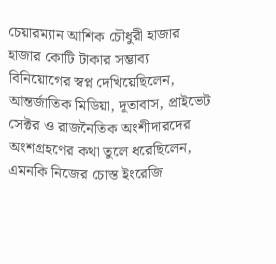চেয়ারম্যান আশিক চৌধুরী হাজার হাজার কোটি টাকার সম্ভাব্য বিনিয়োগের স্বপ্ন দেখিয়েছিলেন, আন্তর্জাতিক মিডিয়া, দূতাবাস, প্রাইভেট সেক্টর ও রাজনৈতিক অংশীদারদের অংশগ্রহণের কথা তুলে ধরেছিলেন, এমনকি নিজের চোস্ত ইংরেজি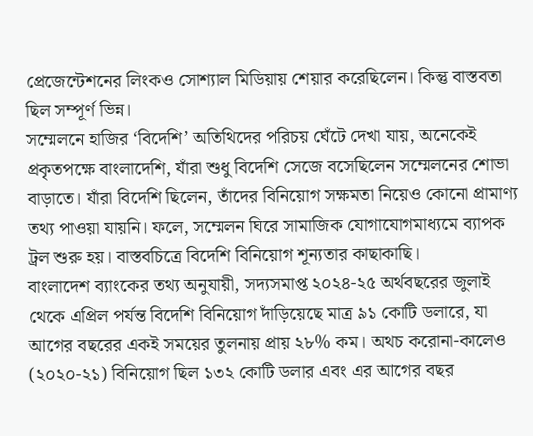প্রেজেন্টেশনের লিংকও সোশ্যাল মিডিয়ায় শেয়ার করেছিলেন। কিন্তু বাস্তবতা ছিল সম্পূর্ণ ভিন্ন।
সম্মেলনে হাজির ‘বিদেশি’ অতিথিদের পরিচয় ঘেঁটে দেখা যায়, অনেকেই প্রকৃতপক্ষে বাংলাদেশি, যাঁরা শুধু বিদেশি সেজে বসেছিলেন সম্মেলনের শোভা বাড়াতে। যাঁরা বিদেশি ছিলেন, তাঁদের বিনিয়োগ সক্ষমতা নিয়েও কোনো প্রামাণ্য তথ্য পাওয়া যায়নি। ফলে, সম্মেলন ঘিরে সামাজিক যোগাযোগমাধ্যমে ব্যাপক ট্রল শুরু হয়। বাস্তবচিত্রে বিদেশি বিনিয়োগ শূন্যতার কাছাকাছি।
বাংলাদেশ ব্যাংকের তথ্য অনুযায়ী, সদ্যসমাপ্ত ২০২৪-২৫ অর্থবছরের জুলাই থেকে এপ্রিল পর্যন্ত বিদেশি বিনিয়োগ দাঁড়িয়েছে মাত্র ৯১ কোটি ডলারে, যা আগের বছরের একই সময়ের তুলনায় প্রায় ২৮% কম। অথচ করোনা-কালেও (২০২০-২১) বিনিয়োগ ছিল ১৩২ কোটি ডলার এবং এর আগের বছর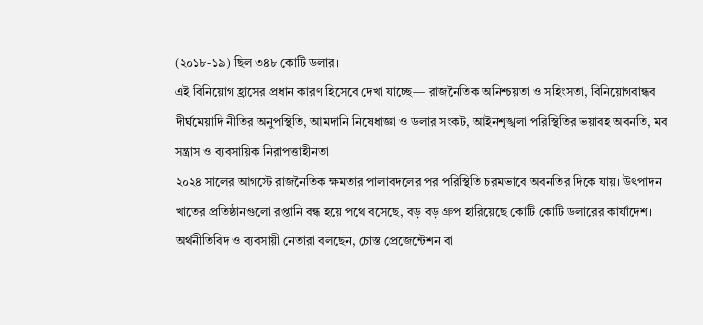(২০১৮-১৯) ছিল ৩৪৮ কোটি ডলার।
এই বিনিয়োগ হ্রাসের প্রধান কারণ হিসেবে দেখা যাচ্ছে— রাজনৈতিক অনিশ্চয়তা ও সহিংসতা, বিনিয়োগবান্ধব দীর্ঘমেয়াদি নীতির অনুপস্থিতি, আমদানি নিষেধাজ্ঞা ও ডলার সংকট, আইনশৃঙ্খলা পরিস্থিতির ভয়াবহ অবনতি, মব সন্ত্রাস ও ব্যবসায়িক নিরাপত্তাহীনতা
২০২৪ সালের আগস্টে রাজনৈতিক ক্ষমতার পালাবদলের পর পরিস্থিতি চরমভাবে অবনতির দিকে যায়। উৎপাদন খাতের প্রতিষ্ঠানগুলো রপ্তানি বন্ধ হয়ে পথে বসেছে, বড় বড় গ্রুপ হারিয়েছে কোটি কোটি ডলারের কার্যাদেশ।
অর্থনীতিবিদ ও ব্যবসায়ী নেতারা বলছেন, চোস্ত প্রেজেন্টেশন বা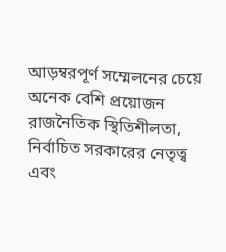আড়ম্বরপূর্ণ সম্মেলনের চেয়ে অনেক বেশি প্রয়োজন রাজনৈতিক স্থিতিশীলতা, নির্বাচিত সরকারের নেতৃত্ব এবং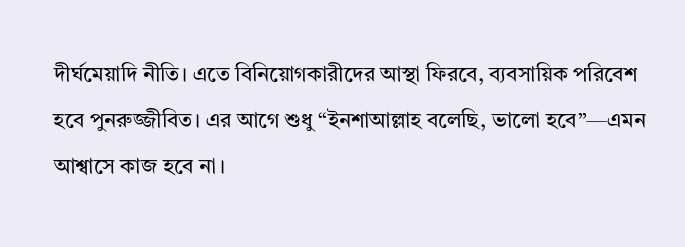দীর্ঘমেয়াদি নীতি। এতে বিনিয়োগকারীদের আস্থা ফিরবে, ব্যবসায়িক পরিবেশ হবে পুনরুজ্জীবিত। এর আগে শুধু “ইনশাআল্লাহ বলেছি, ভালো হবে”—এমন আশ্বাসে কাজ হবে না।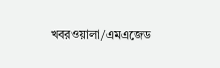খবরওয়ালা/এমএজেড